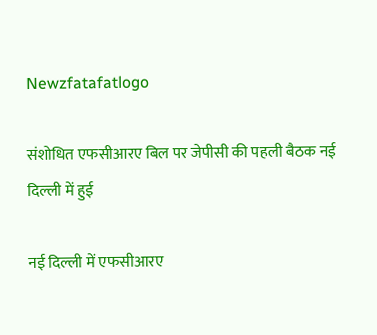Newzfatafatlogo

संशोधित एफसीआरए बिल पर जेपीसी की पहली बैठक नई दिल्ली में हुई

नई दिल्ली में एफसीआरए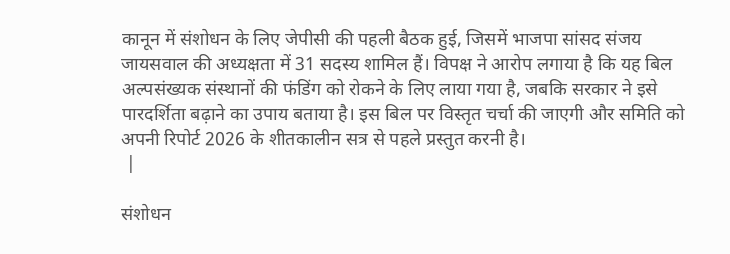कानून में संशोधन के लिए जेपीसी की पहली बैठक हुई, जिसमें भाजपा सांसद संजय जायसवाल की अध्यक्षता में 31 सदस्य शामिल हैं। विपक्ष ने आरोप लगाया है कि यह बिल अल्पसंख्यक संस्थानों की फंडिंग को रोकने के लिए लाया गया है, जबकि सरकार ने इसे पारदर्शिता बढ़ाने का उपाय बताया है। इस बिल पर विस्तृत चर्चा की जाएगी और समिति को अपनी रिपोर्ट 2026 के शीतकालीन सत्र से पहले प्रस्तुत करनी है।
 |

संशोधन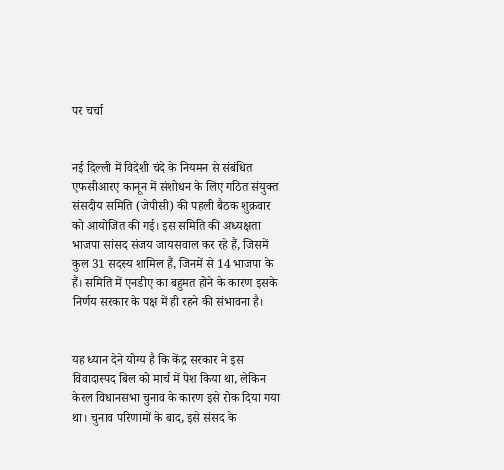पर चर्चा


नई दिल्ली में विदेशी चंदे के नियमन से संबंधित एफसीआरए कानून में संशोधन के लिए गठित संयुक्त संसदीय समिति (जेपीसी) की पहली बैठक शुक्रवार को आयोजित की गई। इस समिति की अध्यक्षता भाजपा सांसद संजय जायसवाल कर रहे हैं, जिसमें कुल 31 सदस्य शामिल हैं, जिनमें से 14 भाजपा के हैं। समिति में एनडीए का बहुमत होने के कारण इसके निर्णय सरकार के पक्ष में ही रहने की संभावना है।


यह ध्यान देने योग्य है कि केंद्र सरकार ने इस विवादास्पद बिल को मार्च में पेश किया था, लेकिन केरल विधानसभा चुनाव के कारण इसे रोक दिया गया था। चुनाव परिणामों के बाद, इसे संसद के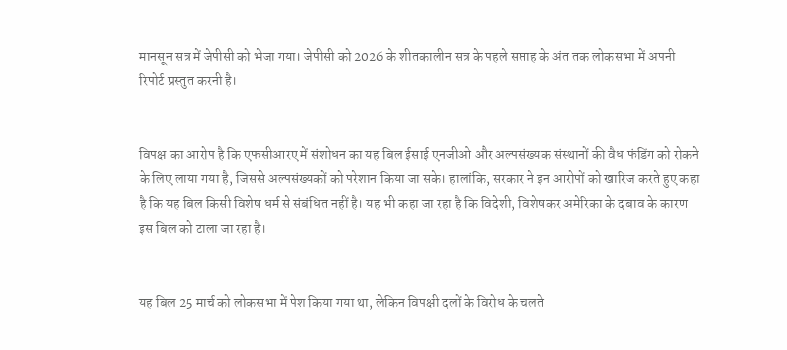मानसून सत्र में जेपीसी को भेजा गया। जेपीसी को 2026 के शीतकालीन सत्र के पहले सप्ताह के अंत तक लोकसभा में अपनी रिपोर्ट प्रस्तुत करनी है।


विपक्ष का आरोप है कि एफसीआरए में संशोधन का यह बिल ईसाई एनजीओ और अल्पसंख्यक संस्थानों की वैध फंडिंग को रोकने के लिए लाया गया है, जिससे अल्पसंख्यकों को परेशान किया जा सके। हालांकि, सरकार ने इन आरोपों को खारिज करते हुए कहा है कि यह बिल किसी विशेष धर्म से संबंधित नहीं है। यह भी कहा जा रहा है कि विदेशी, विशेषकर अमेरिका के दबाव के कारण इस बिल को टाला जा रहा है।


यह बिल 25 मार्च को लोकसभा में पेश किया गया था, लेकिन विपक्षी दलों के विरोध के चलते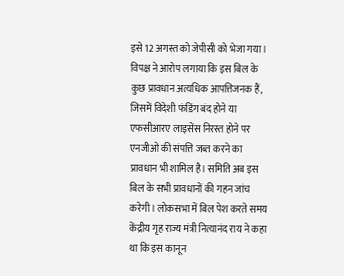इसे 12 अगस्त को जेपीसी को भेजा गया। विपक्ष ने आरोप लगाया कि इस बिल के कुछ प्रावधान अत्यधिक आपत्तिजनक हैं, जिसमें विदेशी फंडिंग बंद होने या एफसीआरए लाइसेंस निरस्त होने पर एनजीओ की संपत्ति जब्त करने का प्रावधान भी शामिल है। समिति अब इस बिल के सभी प्रावधानों की गहन जांच करेगी। लोकसभा में बिल पेश करते समय केंद्रीय गृह राज्य मंत्री नित्यानंद राय ने कहा था कि इस कानून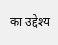का उद्देश्य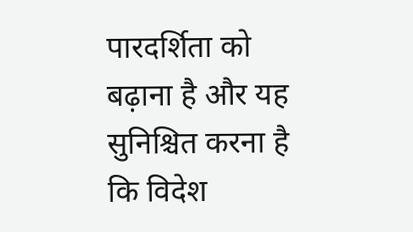पारदर्शिता को बढ़ाना है और यह सुनिश्चित करना है कि विदेश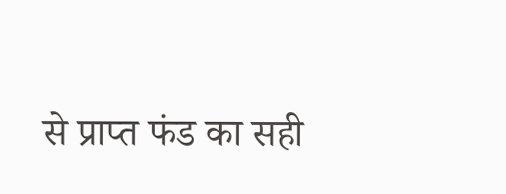से प्राप्त फंड का सही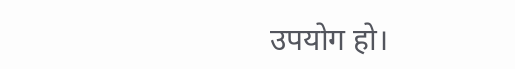उपयोग हो।